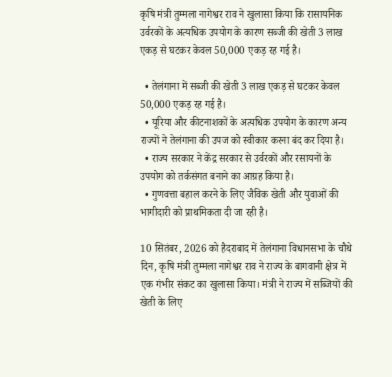कृषि मंत्री तुम्मला नागेश्वर राव ने खुलासा किया कि रासायनिक उर्वरकों के अत्यधिक उपयोग के कारण सब्जी की खेती 3 लाख एकड़ से घटकर केवल 50,000 एकड़ रह गई है।

  • तेलंगाना में सब्जी की खेती 3 लाख एकड़ से घटकर केवल 50,000 एकड़ रह गई है।
  • यूरिया और कीटनाशकों के अत्यधिक उपयोग के कारण अन्य राज्यों ने तेलंगाना की उपज को स्वीकार करना बंद कर दिया है।
  • राज्य सरकार ने केंद्र सरकार से उर्वरकों और रसायनों के उपयोग को तर्कसंगत बनाने का आग्रह किया है।
  • गुणवत्ता बहाल करने के लिए जैविक खेती और युवाओं की भागीदारी को प्राथमिकता दी जा रही है।

10 सितंबर, 2026 को हैदराबाद में तेलंगाना विधानसभा के चौथे दिन, कृषि मंत्री तुम्मला नागेश्वर राव ने राज्य के बागवानी क्षेत्र में एक गंभीर संकट का खुलासा किया। मंत्री ने राज्य में सब्जियों की खेती के लिए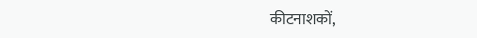कीटनाशकों,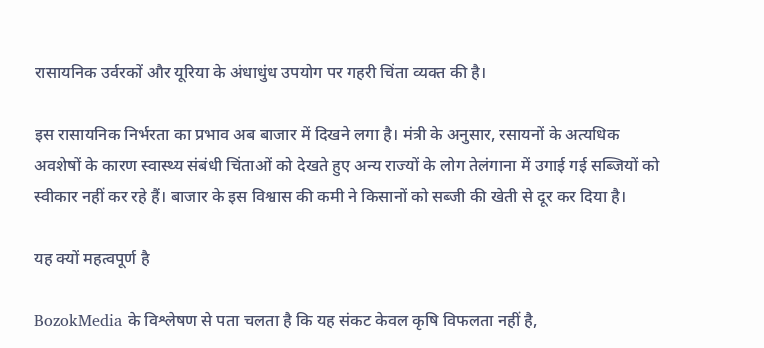रासायनिक उर्वरकों और यूरिया के अंधाधुंध उपयोग पर गहरी चिंता व्यक्त की है।

इस रासायनिक निर्भरता का प्रभाव अब बाजार में दिखने लगा है। मंत्री के अनुसार, रसायनों के अत्यधिक अवशेषों के कारण स्वास्थ्य संबंधी चिंताओं को देखते हुए अन्य राज्यों के लोग तेलंगाना में उगाई गई सब्जियों को स्वीकार नहीं कर रहे हैं। बाजार के इस विश्वास की कमी ने किसानों को सब्जी की खेती से दूर कर दिया है।

यह क्यों महत्वपूर्ण है

BozokMedia के विश्लेषण से पता चलता है कि यह संकट केवल कृषि विफलता नहीं है,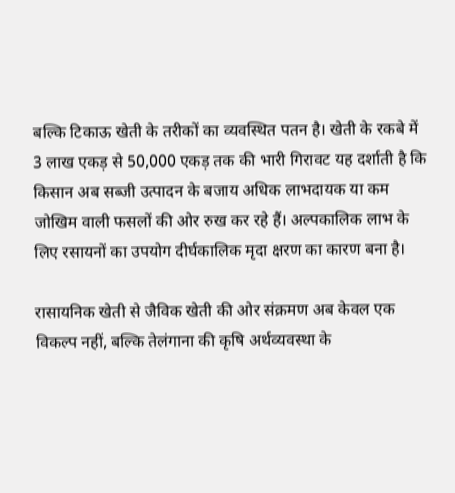बल्कि टिकाऊ खेती के तरीकों का व्यवस्थित पतन है। खेती के रकबे में 3 लाख एकड़ से 50,000 एकड़ तक की भारी गिरावट यह दर्शाती है कि किसान अब सब्जी उत्पादन के बजाय अधिक लाभदायक या कम जोखिम वाली फसलों की ओर रुख कर रहे हैं। अल्पकालिक लाभ के लिए रसायनों का उपयोग दीर्घकालिक मृदा क्षरण का कारण बना है।

रासायनिक खेती से जैविक खेती की ओर संक्रमण अब केवल एक विकल्प नहीं, बल्कि तेलंगाना की कृषि अर्थव्यवस्था के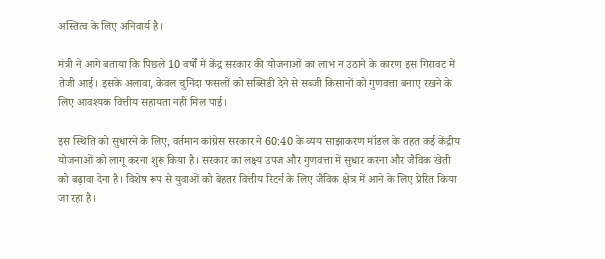अस्तित्व के लिए अनिवार्य है।

मंत्री ने आगे बताया कि पिछले 10 वर्षों में केंद्र सरकार की योजनाओं का लाभ न उठाने के कारण इस गिरावट में तेजी आई। इसके अलावा, केवल चुनिंदा फसलों को सब्सिडी देने से सब्जी किसानों को गुणवत्ता बनाए रखने के लिए आवश्यक वित्तीय सहायता नहीं मिल पाई।

इस स्थिति को सुधारने के लिए, वर्तमान कांग्रेस सरकार ने 60:40 के व्यय साझाकरण मॉडल के तहत कई केंद्रीय योजनाओं को लागू करना शुरू किया है। सरकार का लक्ष्य उपज और गुणवत्ता में सुधार करना और जैविक खेती को बढ़ावा देना है। विशेष रूप से युवाओं को बेहतर वित्तीय रिटर्न के लिए जैविक क्षेत्र में आने के लिए प्रेरित किया जा रहा है।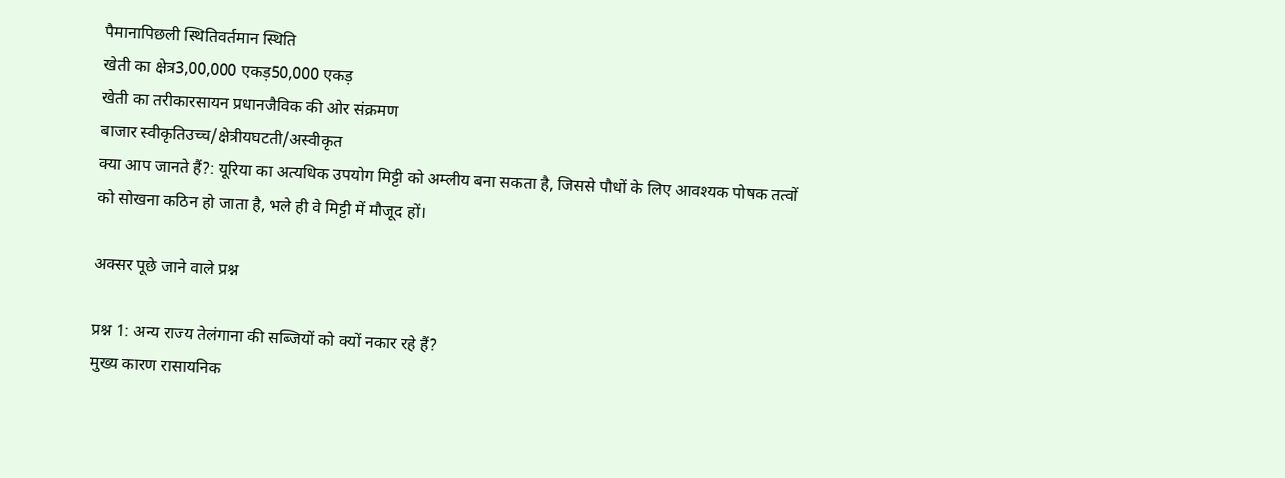पैमानापिछली स्थितिवर्तमान स्थिति
खेती का क्षेत्र3,00,000 एकड़50,000 एकड़
खेती का तरीकारसायन प्रधानजैविक की ओर संक्रमण
बाजार स्वीकृतिउच्च/क्षेत्रीयघटती/अस्वीकृत
क्या आप जानते हैं?: यूरिया का अत्यधिक उपयोग मिट्टी को अम्लीय बना सकता है, जिससे पौधों के लिए आवश्यक पोषक तत्वों को सोखना कठिन हो जाता है, भले ही वे मिट्टी में मौजूद हों।

अक्सर पूछे जाने वाले प्रश्न

प्रश्न 1: अन्य राज्य तेलंगाना की सब्जियों को क्यों नकार रहे हैं?
मुख्य कारण रासायनिक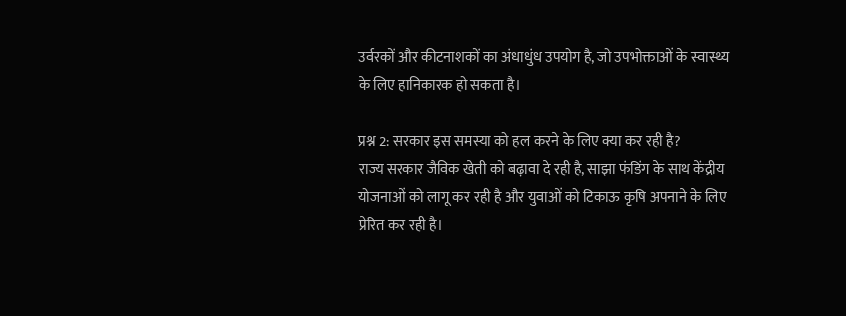उर्वरकों और कीटनाशकों का अंधाधुंध उपयोग है, जो उपभोक्ताओं के स्वास्थ्य के लिए हानिकारक हो सकता है।

प्रश्न 2: सरकार इस समस्या को हल करने के लिए क्या कर रही है?
राज्य सरकार जैविक खेती को बढ़ावा दे रही है, साझा फंडिंग के साथ केंद्रीय योजनाओं को लागू कर रही है और युवाओं को टिकाऊ कृषि अपनाने के लिए प्रेरित कर रही है।